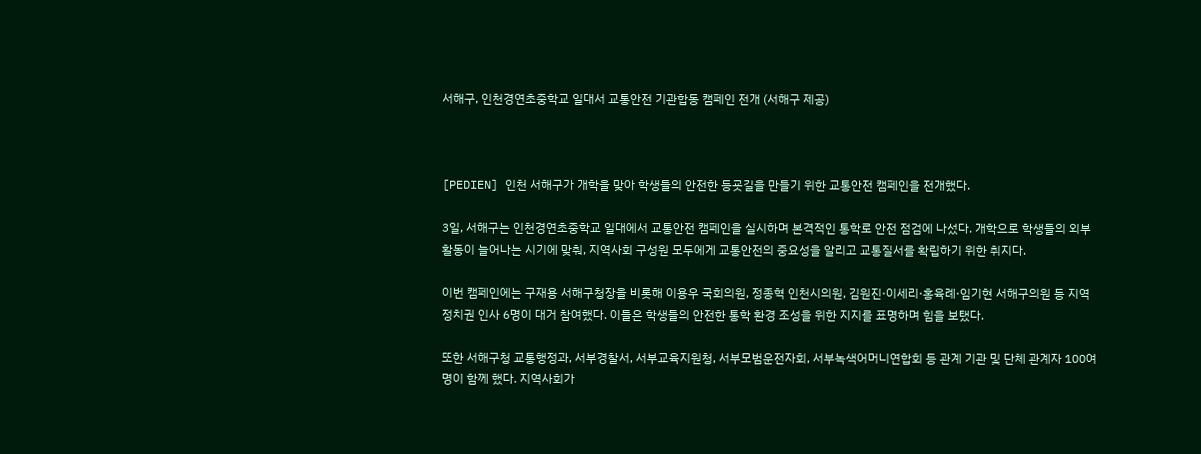서해구, 인천경연초중학교 일대서 교통안전 기관합동 캠페인 전개 (서해구 제공)



[PEDIEN] 인천 서해구가 개학을 맞아 학생들의 안전한 등굣길을 만들기 위한 교통안전 캠페인을 전개했다.

3일, 서해구는 인천경연초중학교 일대에서 교통안전 캠페인을 실시하며 본격적인 통학로 안전 점검에 나섰다. 개학으로 학생들의 외부 활동이 늘어나는 시기에 맞춰, 지역사회 구성원 모두에게 교통안전의 중요성을 알리고 교통질서를 확립하기 위한 취지다.

이번 캠페인에는 구재용 서해구청장을 비롯해 이용우 국회의원, 정종혁 인천시의원, 김원진·이세리·홍육례·임기현 서해구의원 등 지역 정치권 인사 6명이 대거 참여했다. 이들은 학생들의 안전한 통학 환경 조성을 위한 지지를 표명하며 힘을 보탰다.

또한 서해구청 교통행정과, 서부경찰서, 서부교육지원청, 서부모범운전자회, 서부녹색어머니연합회 등 관계 기관 및 단체 관계자 100여 명이 함께 했다. 지역사회가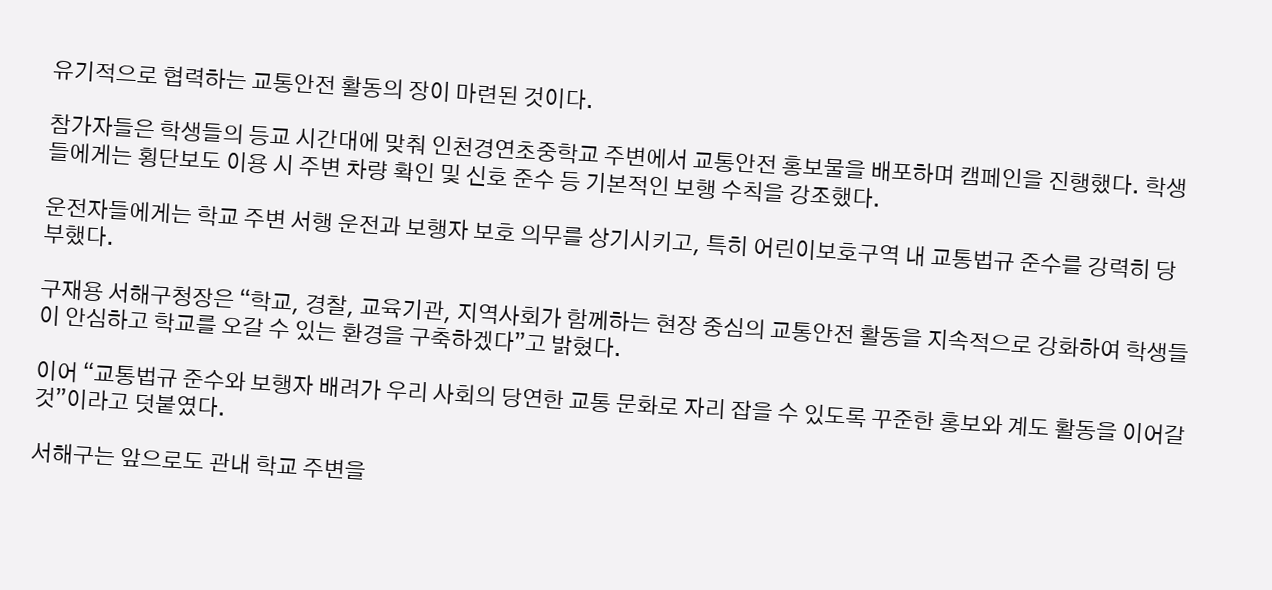유기적으로 협력하는 교통안전 활동의 장이 마련된 것이다.

참가자들은 학생들의 등교 시간대에 맞춰 인천경연초중학교 주변에서 교통안전 홍보물을 배포하며 캠페인을 진행했다. 학생들에게는 횡단보도 이용 시 주변 차량 확인 및 신호 준수 등 기본적인 보행 수칙을 강조했다.

운전자들에게는 학교 주변 서행 운전과 보행자 보호 의무를 상기시키고, 특히 어린이보호구역 내 교통법규 준수를 강력히 당부했다.

구재용 서해구청장은 “학교, 경찰, 교육기관, 지역사회가 함께하는 현장 중심의 교통안전 활동을 지속적으로 강화하여 학생들이 안심하고 학교를 오갈 수 있는 환경을 구축하겠다”고 밝혔다.

이어 “교통법규 준수와 보행자 배려가 우리 사회의 당연한 교통 문화로 자리 잡을 수 있도록 꾸준한 홍보와 계도 활동을 이어갈 것”이라고 덧붙였다.

서해구는 앞으로도 관내 학교 주변을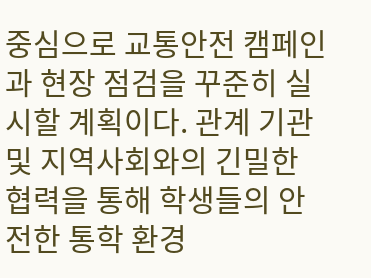중심으로 교통안전 캠페인과 현장 점검을 꾸준히 실시할 계획이다. 관계 기관 및 지역사회와의 긴밀한 협력을 통해 학생들의 안전한 통학 환경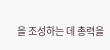을 조성하는 데 총력을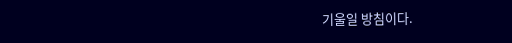기울일 방침이다.